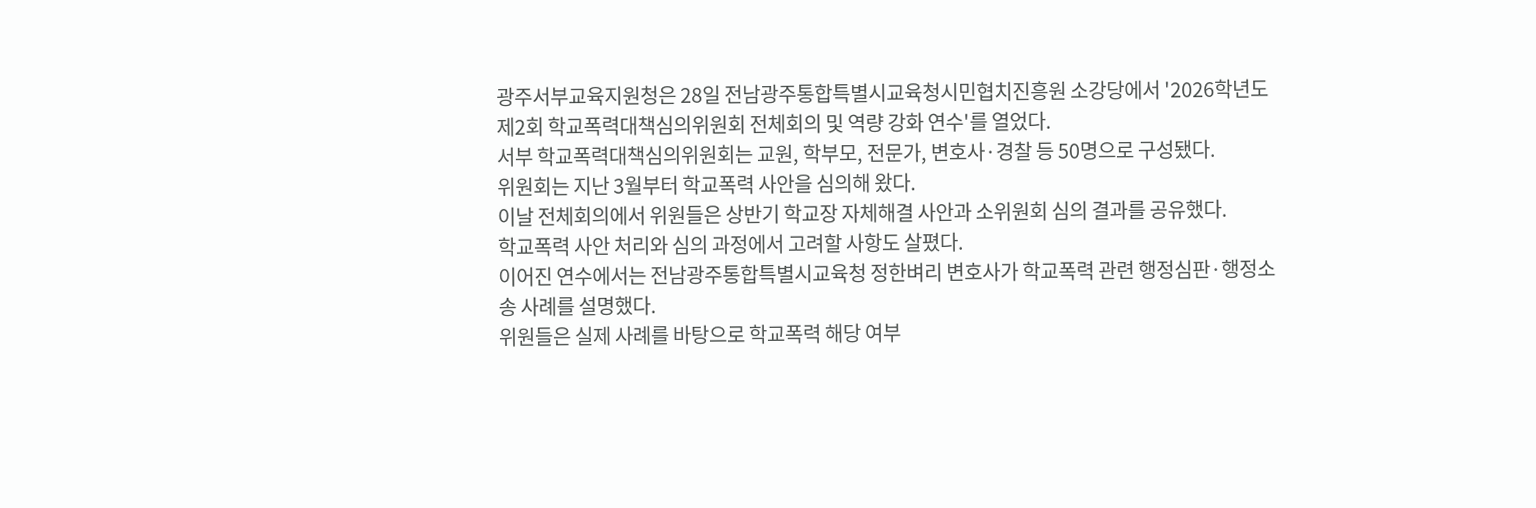광주서부교육지원청은 28일 전남광주통합특별시교육청시민협치진흥원 소강당에서 '2026학년도 제2회 학교폭력대책심의위원회 전체회의 및 역량 강화 연수'를 열었다.
서부 학교폭력대책심의위원회는 교원, 학부모, 전문가, 변호사·경찰 등 50명으로 구성됐다.
위원회는 지난 3월부터 학교폭력 사안을 심의해 왔다.
이날 전체회의에서 위원들은 상반기 학교장 자체해결 사안과 소위원회 심의 결과를 공유했다.
학교폭력 사안 처리와 심의 과정에서 고려할 사항도 살폈다.
이어진 연수에서는 전남광주통합특별시교육청 정한벼리 변호사가 학교폭력 관련 행정심판·행정소송 사례를 설명했다.
위원들은 실제 사례를 바탕으로 학교폭력 해당 여부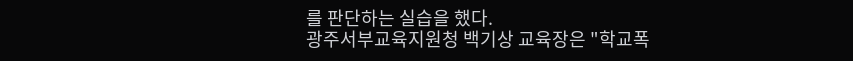를 판단하는 실습을 했다.
광주서부교육지원청 백기상 교육장은 "학교폭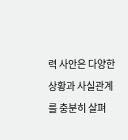력 사안은 다양한 상황과 사실관계를 충분히 살펴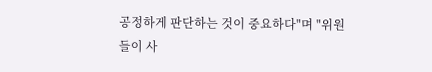공정하게 판단하는 것이 중요하다"며 "위원들이 사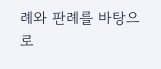례와 판례를 바탕으로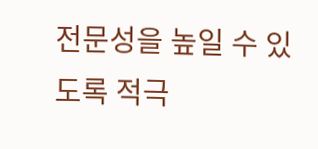전문성을 높일 수 있도록 적극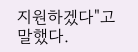지원하겠다"고 말했다.